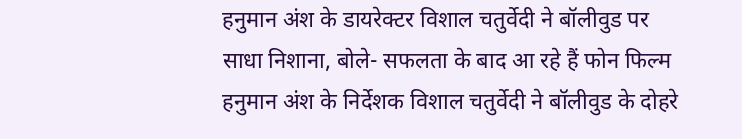हनुमान अंश के डायरेक्टर विशाल चतुर्वेदी ने बॉलीवुड पर साधा निशाना, बोले- सफलता के बाद आ रहे हैं फोन फिल्म हनुमान अंश के निर्देशक विशाल चतुर्वेदी ने बॉलीवुड के दोहरे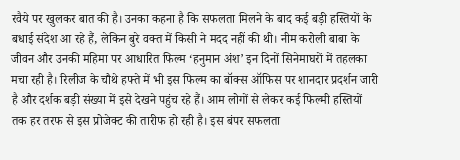रवैये पर खुलकर बात की है। उनका कहना है कि सफलता मिलने के बाद कई बड़ी हस्तियों के बधाई संदेश आ रहे हैं, लेकिन बुरे वक्त में किसी ने मदद नहीं की थी। नीम करोली बाबा के जीवन और उनकी महिमा पर आधारित फिल्म ‘हनुमान अंश’ इन दिनों सिनेमाघरों में तहलका मचा रही है। रिलीज के चौथे हफ्ते में भी इस फिल्म का बॉक्स ऑफिस पर शानदार प्रदर्शन जारी है और दर्शक बड़ी संख्या में इसे देखने पहुंच रहे हैं। आम लोगों से लेकर कई फिल्मी हस्तियों तक हर तरफ से इस प्रोजेक्ट की तारीफ हो रही है। इस बंपर सफलता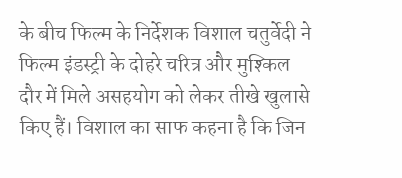के बीच फिल्म के निर्देशक विशाल चतुर्वेदी ने फिल्म इंडस्ट्री के दोहरे चरित्र और मुश्किल दौर में मिले असहयोग को लेकर तीखे खुलासे किए हैं। विशाल का साफ कहना है कि जिन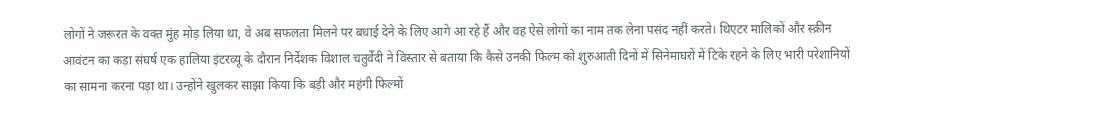लोगों ने जरूरत के वक्त मुंह मोड़ लिया था, वे अब सफलता मिलने पर बधाई देने के लिए आगे आ रहे हैं और वह ऐसे लोगों का नाम तक लेना पसंद नहीं करते। थिएटर मालिकों और स्क्रीन आवंटन का कड़ा संघर्ष एक हालिया इंटरव्यू के दौरान निर्देशक विशाल चतुर्वेदी ने विस्तार से बताया कि कैसे उनकी फिल्म को शुरुआती दिनों में सिनेमाघरों में टिके रहने के लिए भारी परेशानियों का सामना करना पड़ा था। उन्होंने खुलकर साझा किया कि बड़ी और महंगी फिल्मों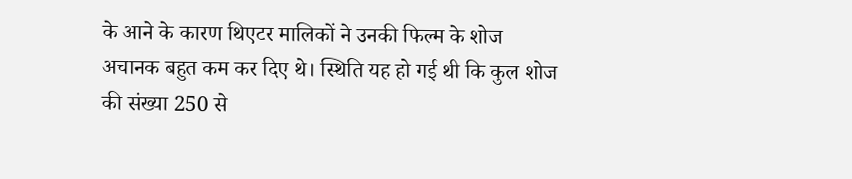के आने के कारण थिएटर मालिकों ने उनकी फिल्म के शोज अचानक बहुत कम कर दिए थे। स्थिति यह हो गई थी कि कुल शोज की संख्या 250 से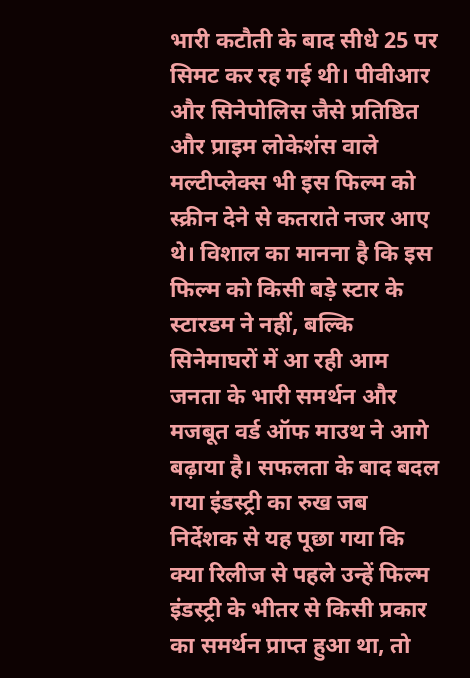भारी कटौती के बाद सीधे 25 पर सिमट कर रह गई थी। पीवीआर और सिनेपोलिस जैसे प्रतिष्ठित और प्राइम लोकेशंस वाले मल्टीप्लेक्स भी इस फिल्म को स्क्रीन देने से कतराते नजर आए थे। विशाल का मानना है कि इस फिल्म को किसी बड़े स्टार के स्टारडम ने नहीं, बल्कि सिनेमाघरों में आ रही आम जनता के भारी समर्थन और मजबूत वर्ड ऑफ माउथ ने आगे बढ़ाया है। सफलता के बाद बदल गया इंडस्ट्री का रुख जब निर्देशक से यह पूछा गया कि क्या रिलीज से पहले उन्हें फिल्म इंडस्ट्री के भीतर से किसी प्रकार का समर्थन प्राप्त हुआ था, तो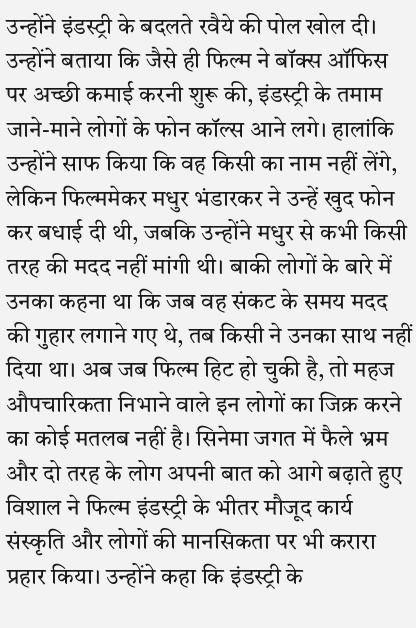उन्होंने इंडस्ट्री के बदलते रवैये की पोल खोल दी। उन्होंने बताया कि जैसे ही फिल्म ने बॉक्स ऑफिस पर अच्छी कमाई करनी शुरू की, इंडस्ट्री के तमाम जाने-माने लोगों के फोन कॉल्स आने लगे। हालांकि उन्होंने साफ किया कि वह किसी का नाम नहीं लेंगे, लेकिन फिल्ममेकर मधुर भंडारकर ने उन्हें खुद फोन कर बधाई दी थी, जबकि उन्होंने मधुर से कभी किसी तरह की मदद नहीं मांगी थी। बाकी लोगों के बारे में उनका कहना था कि जब वह संकट के समय मदद की गुहार लगाने गए थे, तब किसी ने उनका साथ नहीं दिया था। अब जब फिल्म हिट हो चुकी है, तो महज औपचारिकता निभाने वाले इन लोगों का जिक्र करने का कोई मतलब नहीं है। सिनेमा जगत में फैले भ्रम और दो तरह के लोग अपनी बात को आगे बढ़ाते हुए विशाल ने फिल्म इंडस्ट्री के भीतर मौजूद कार्य संस्कृति और लोगों की मानसिकता पर भी करारा प्रहार किया। उन्होंने कहा कि इंडस्ट्री के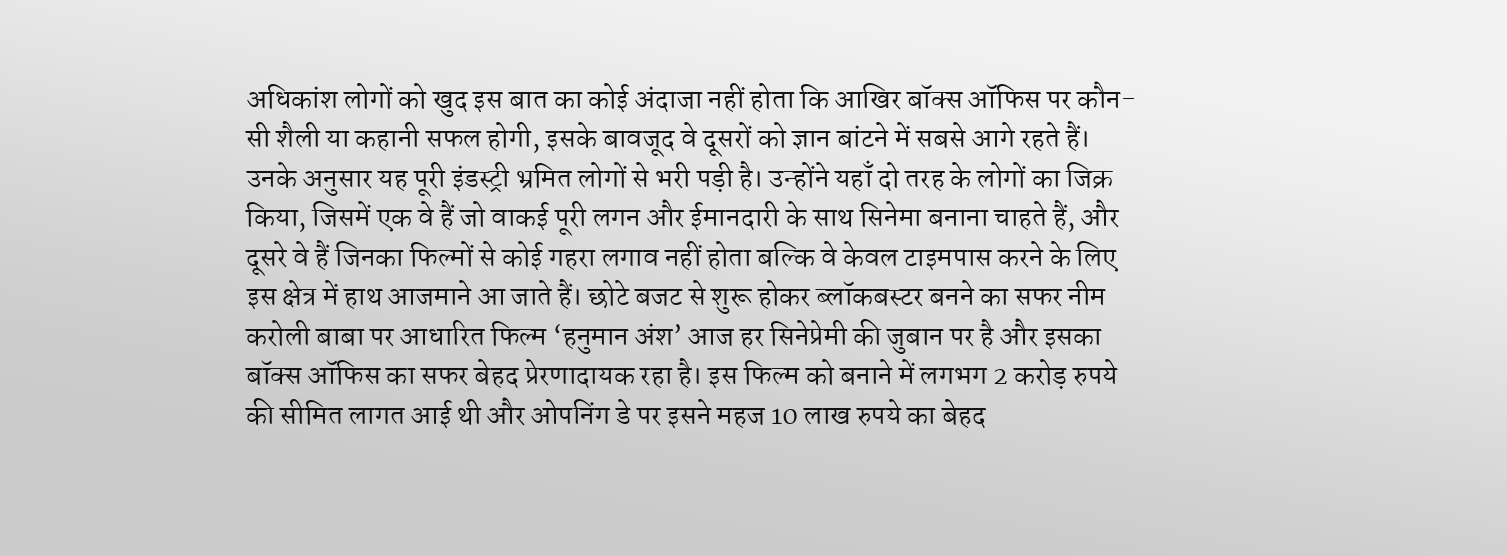अधिकांश लोगों को खुद इस बात का कोई अंदाजा नहीं होता कि आखिर बॉक्स ऑफिस पर कौन-सी शैली या कहानी सफल होगी, इसके बावजूद वे दूसरों को ज्ञान बांटने में सबसे आगे रहते हैं। उनके अनुसार यह पूरी इंडस्ट्री भ्रमित लोगों से भरी पड़ी है। उन्होंने यहाँ दो तरह के लोगों का जिक्र किया, जिसमें एक वे हैं जो वाकई पूरी लगन और ईमानदारी के साथ सिनेमा बनाना चाहते हैं, और दूसरे वे हैं जिनका फिल्मों से कोई गहरा लगाव नहीं होता बल्कि वे केवल टाइमपास करने के लिए इस क्षेत्र में हाथ आजमाने आ जाते हैं। छोटे बजट से शुरू होकर ब्लॉकबस्टर बनने का सफर नीम करोली बाबा पर आधारित फिल्म ‘हनुमान अंश’ आज हर सिनेप्रेमी की जुबान पर है और इसका बॉक्स ऑफिस का सफर बेहद प्रेरणादायक रहा है। इस फिल्म को बनाने में लगभग 2 करोड़ रुपये की सीमित लागत आई थी और ओपनिंग डे पर इसने महज 10 लाख रुपये का बेहद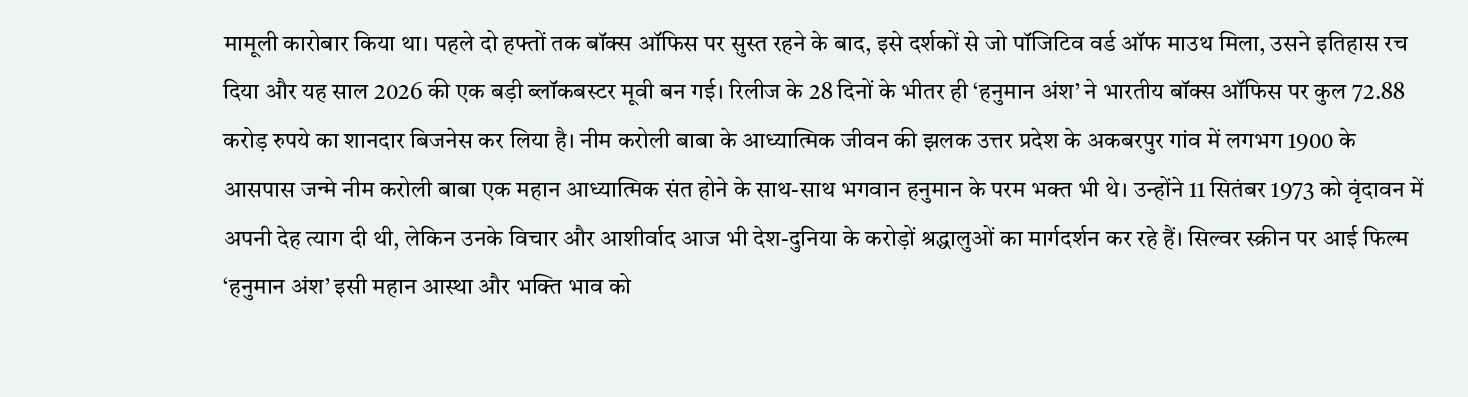मामूली कारोबार किया था। पहले दो हफ्तों तक बॉक्स ऑफिस पर सुस्त रहने के बाद, इसे दर्शकों से जो पॉजिटिव वर्ड ऑफ माउथ मिला, उसने इतिहास रच दिया और यह साल 2026 की एक बड़ी ब्लॉकबस्टर मूवी बन गई। रिलीज के 28 दिनों के भीतर ही ‘हनुमान अंश’ ने भारतीय बॉक्स ऑफिस पर कुल 72.88 करोड़ रुपये का शानदार बिजनेस कर लिया है। नीम करोली बाबा के आध्यात्मिक जीवन की झलक उत्तर प्रदेश के अकबरपुर गांव में लगभग 1900 के आसपास जन्मे नीम करोली बाबा एक महान आध्यात्मिक संत होने के साथ-साथ भगवान हनुमान के परम भक्त भी थे। उन्होंने 11 सितंबर 1973 को वृंदावन में अपनी देह त्याग दी थी, लेकिन उनके विचार और आशीर्वाद आज भी देश-दुनिया के करोड़ों श्रद्धालुओं का मार्गदर्शन कर रहे हैं। सिल्वर स्क्रीन पर आई फिल्म ‘हनुमान अंश’ इसी महान आस्था और भक्ति भाव को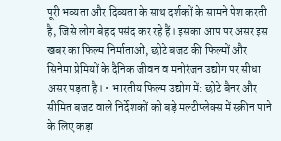पूरी भव्यता और दिव्यता के साथ दर्शकों के सामने पेश करती है, जिसे लोग बेहद पसंद कर रहे हैं। इसका आप पर असर इस खबर का फिल्म निर्माताओं, छोटे बजट की फिल्मों और सिनेमा प्रेमियों के दैनिक जीवन व मनोरंजन उद्योग पर सीधा असर पड़ता है। • भारतीय फिल्म उद्योग में: छोटे बैनर और सीमित बजट वाले निर्देशकों को बड़े मल्टीप्लेक्स में स्क्रीन पाने के लिए कड़ा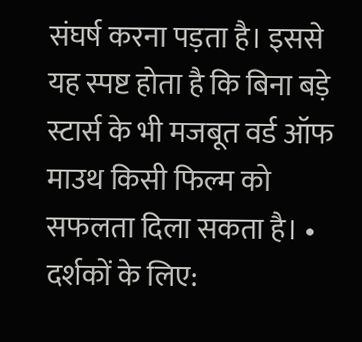संघर्ष करना पड़ता है। इससे यह स्पष्ट होता है कि बिना बड़े स्टार्स के भी मजबूत वर्ड ऑफ माउथ किसी फिल्म को सफलता दिला सकता है। • दर्शकों के लिए: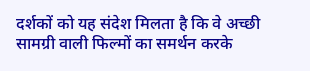दर्शकों को यह संदेश मिलता है कि वे अच्छी सामग्री वाली फिल्मों का समर्थन करके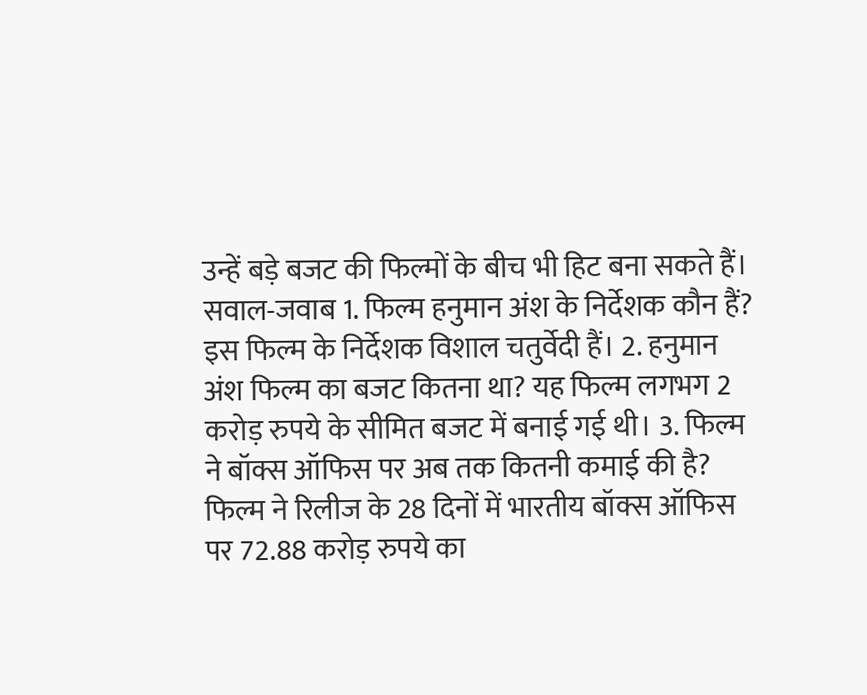उन्हें बड़े बजट की फिल्मों के बीच भी हिट बना सकते हैं। सवाल-जवाब 1. फिल्म हनुमान अंश के निर्देशक कौन हैं? इस फिल्म के निर्देशक विशाल चतुर्वेदी हैं। 2. हनुमान अंश फिल्म का बजट कितना था? यह फिल्म लगभग 2 करोड़ रुपये के सीमित बजट में बनाई गई थी। 3. फिल्म ने बॉक्स ऑफिस पर अब तक कितनी कमाई की है? फिल्म ने रिलीज के 28 दिनों में भारतीय बॉक्स ऑफिस पर 72.88 करोड़ रुपये का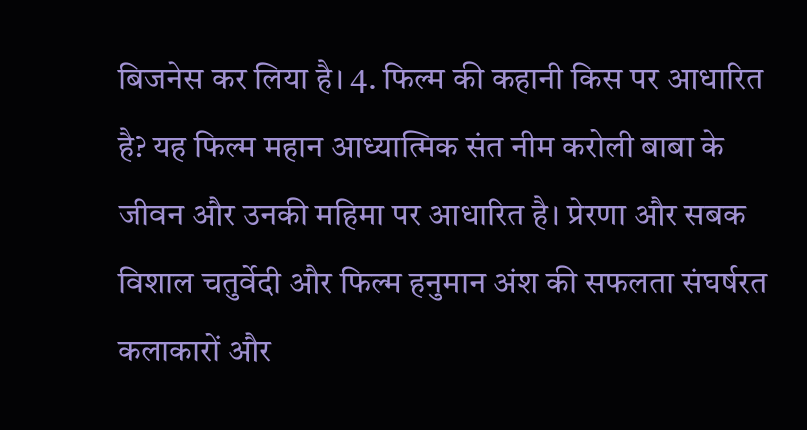बिजनेस कर लिया है। 4. फिल्म की कहानी किस पर आधारित है? यह फिल्म महान आध्यात्मिक संत नीम करोली बाबा के जीवन और उनकी महिमा पर आधारित है। प्रेरणा और सबक विशाल चतुर्वेदी और फिल्म हनुमान अंश की सफलता संघर्षरत कलाकारों और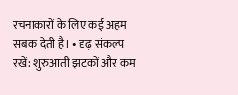रचनाकारों के लिए कई अहम सबक देती है। • दृढ़ संकल्प रखें: शुरुआती झटकों और कम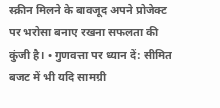स्क्रीन मिलने के बावजूद अपने प्रोजेक्ट पर भरोसा बनाए रखना सफलता की कुंजी है। • गुणवत्ता पर ध्यान दें: सीमित बजट में भी यदि सामग्री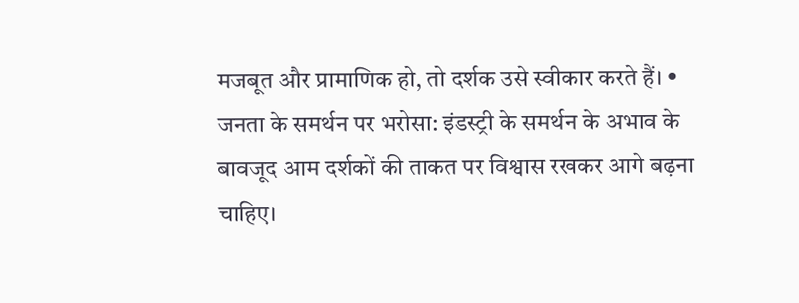मजबूत और प्रामाणिक हो, तो दर्शक उसे स्वीकार करते हैं। • जनता के समर्थन पर भरोसा: इंडस्ट्री के समर्थन के अभाव के बावजूद आम दर्शकों की ताकत पर विश्वास रखकर आगे बढ़ना चाहिए।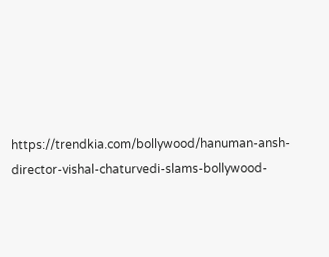https://trendkia.com/bollywood/hanuman-ansh-director-vishal-chaturvedi-slams-bollywood-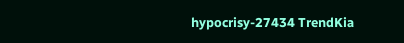hypocrisy-27434 TrendKia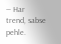— Har trend, sabse pehle.